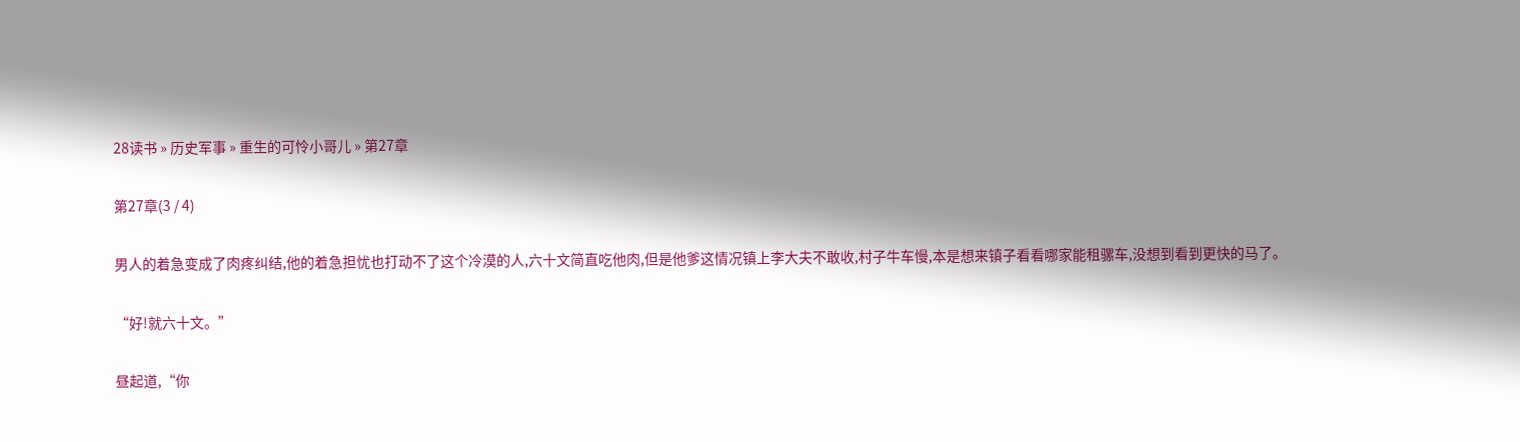28读书 » 历史军事 » 重生的可怜小哥儿 » 第27章

第27章(3 / 4)

男人的着急变成了肉疼纠结,他的着急担忧也打动不了这个冷漠的人,六十文简直吃他肉,但是他爹这情况镇上李大夫不敢收,村子牛车慢,本是想来镇子看看哪家能租骡车,没想到看到更快的马了。

“好!就六十文。”

昼起道,“你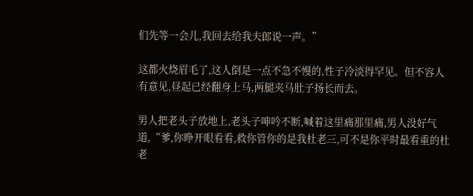们先等一会儿,我回去给我夫郎说一声。”

这都火烧眉毛了,这人倒是一点不急不慢的,性子冷淡得罕见。但不容人有意见,昼起已经翻身上马,两腿夹马肚子扬长而去。

男人把老头子放地上,老头子呻吟不断,喊着这里痛那里痛,男人没好气道,“爹,你睁开眼看看,救你管你的是我杜老三,可不是你平时最看重的杜老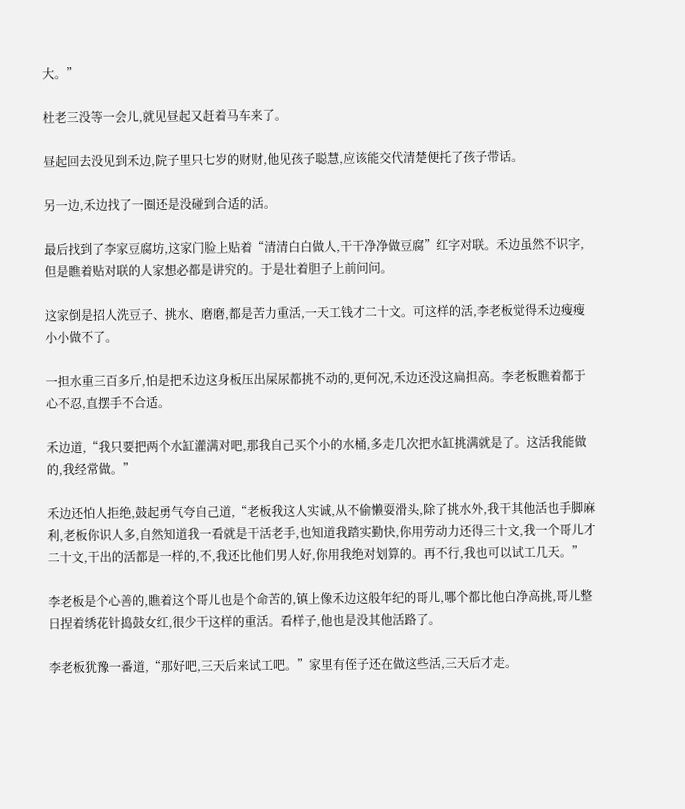大。”

杜老三没等一会儿,就见昼起又赶着马车来了。

昼起回去没见到禾边,院子里只七岁的财财,他见孩子聪慧,应该能交代清楚便托了孩子带话。

另一边,禾边找了一圈还是没碰到合适的活。

最后找到了李家豆腐坊,这家门脸上贴着“清清白白做人,干干净净做豆腐”红字对联。禾边虽然不识字,但是瞧着贴对联的人家想必都是讲究的。于是壮着胆子上前问问。

这家倒是招人洗豆子、挑水、磨磨,都是苦力重活,一天工钱才二十文。可这样的活,李老板觉得禾边瘦瘦小小做不了。

一担水重三百多斤,怕是把禾边这身板压出屎尿都挑不动的,更何况,禾边还没这扁担高。李老板瞧着都于心不忍,直摆手不合适。

禾边道,“我只要把两个水缸灌满对吧,那我自己买个小的水桶,多走几次把水缸挑满就是了。这活我能做的,我经常做。”

禾边还怕人拒绝,鼓起勇气夸自己道,“老板我这人实诚,从不偷懒耍滑头,除了挑水外,我干其他活也手脚麻利,老板你识人多,自然知道我一看就是干活老手,也知道我踏实勤快,你用劳动力还得三十文,我一个哥儿才二十文,干出的活都是一样的,不,我还比他们男人好,你用我绝对划算的。再不行,我也可以试工几天。”

李老板是个心善的,瞧着这个哥儿也是个命苦的,镇上像禾边这般年纪的哥儿,哪个都比他白净高挑,哥儿整日捏着绣花针捣鼓女红,很少干这样的重活。看样子,他也是没其他活路了。

李老板犹豫一番道,“那好吧,三天后来试工吧。”家里有侄子还在做这些活,三天后才走。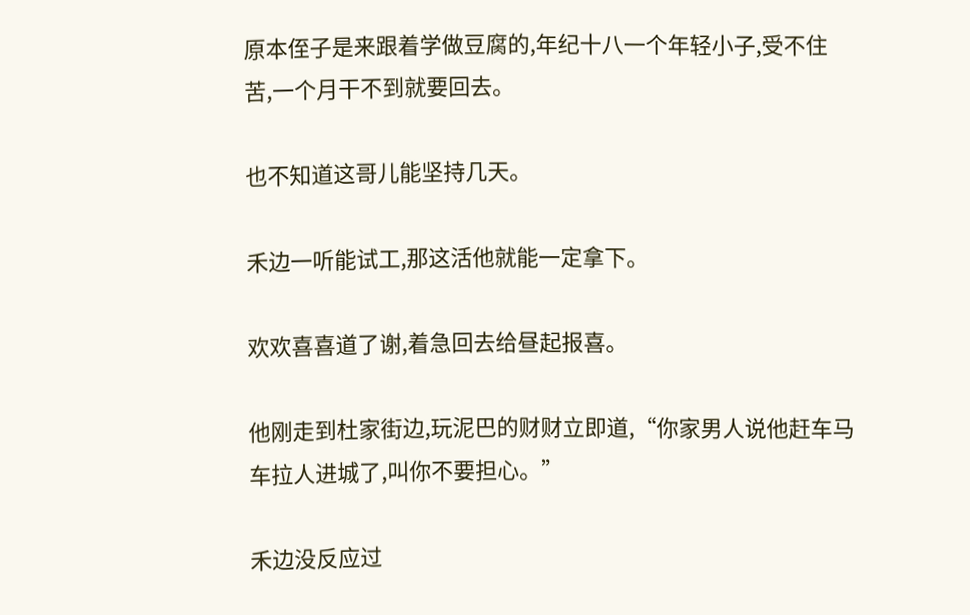原本侄子是来跟着学做豆腐的,年纪十八一个年轻小子,受不住苦,一个月干不到就要回去。

也不知道这哥儿能坚持几天。

禾边一听能试工,那这活他就能一定拿下。

欢欢喜喜道了谢,着急回去给昼起报喜。

他刚走到杜家街边,玩泥巴的财财立即道,“你家男人说他赶车马车拉人进城了,叫你不要担心。”

禾边没反应过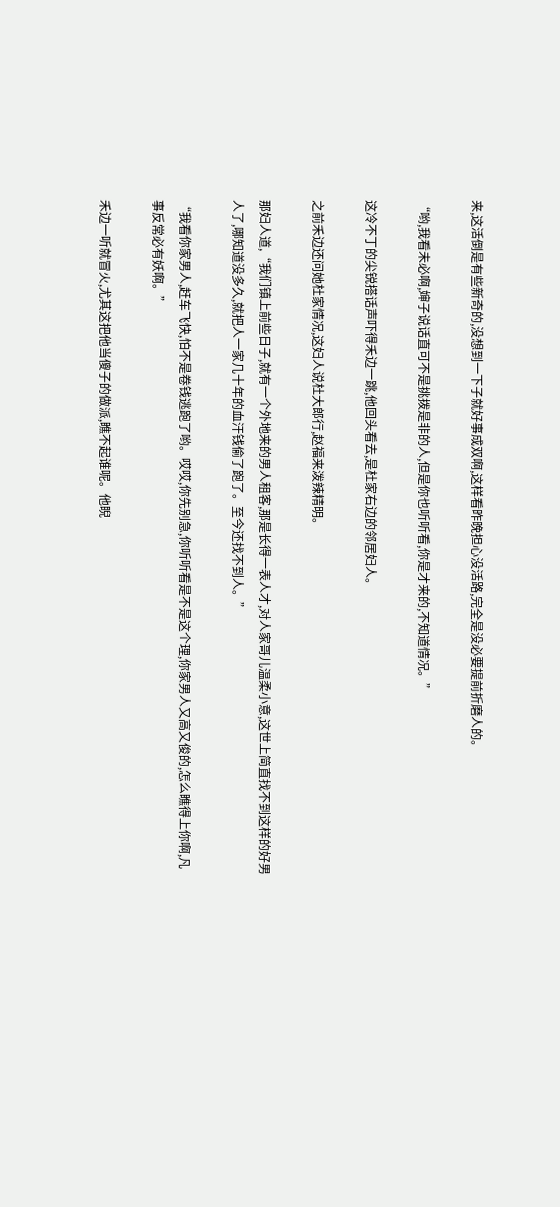来,这活倒是有些新奇的,没想到一下子就好事成双啊,这样看昨晚担心没活路,完全是没必要提前折磨人的。

“哟,我看未必啊,婶子说话直可不是挑拨是非的人,但是你也听听看,你是才来的,不知道情况。”

这冷不丁的尖锐搭话声吓得禾边一跳,他回头看去,是杜家右边的邻居妇人。

之前禾边还问她杜家情况,这妇人说杜大郎行,赵福来泼辣精明。

那妇人道,“我们镇上前些日子,就有一个外地来的男人租客,那是长得一表人才,对人家哥儿温柔小意,这世上简直找不到这样的好男人了,哪知道没多久,就把人一家几十年的血汗钱偷了跑了。至今还找不到人。”

“我看你家男人,赶车飞快,怕不是卷钱逃跑了哟。哎哎,你先别急,你听听看是不是这个理,你家男人又高又俊的,怎么瞧得上你啊,凡事反常必有妖啊。”

禾边一听就冒火,尤其这把他当傻子的做派,瞧不起谁呢。他睨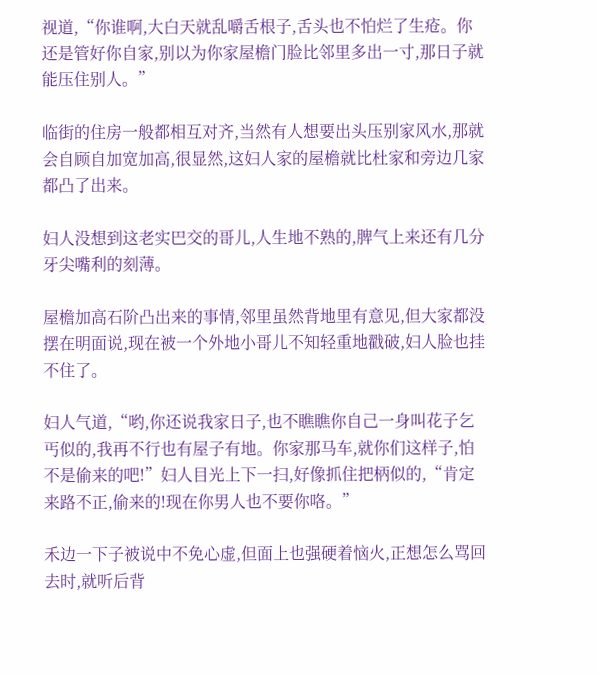视道,“你谁啊,大白天就乱嚼舌根子,舌头也不怕烂了生疮。你还是管好你自家,别以为你家屋檐门脸比邻里多出一寸,那日子就能压住别人。”

临街的住房一般都相互对齐,当然有人想要出头压别家风水,那就会自顾自加宽加高,很显然,这妇人家的屋檐就比杜家和旁边几家都凸了出来。

妇人没想到这老实巴交的哥儿,人生地不熟的,脾气上来还有几分牙尖嘴利的刻薄。

屋檐加高石阶凸出来的事情,邻里虽然背地里有意见,但大家都没摆在明面说,现在被一个外地小哥儿不知轻重地戳破,妇人脸也挂不住了。

妇人气道,“哟,你还说我家日子,也不瞧瞧你自己一身叫花子乞丐似的,我再不行也有屋子有地。你家那马车,就你们这样子,怕不是偷来的吧!”妇人目光上下一扫,好像抓住把柄似的,“肯定来路不正,偷来的!现在你男人也不要你咯。”

禾边一下子被说中不免心虚,但面上也强硬着恼火,正想怎么骂回去时,就听后背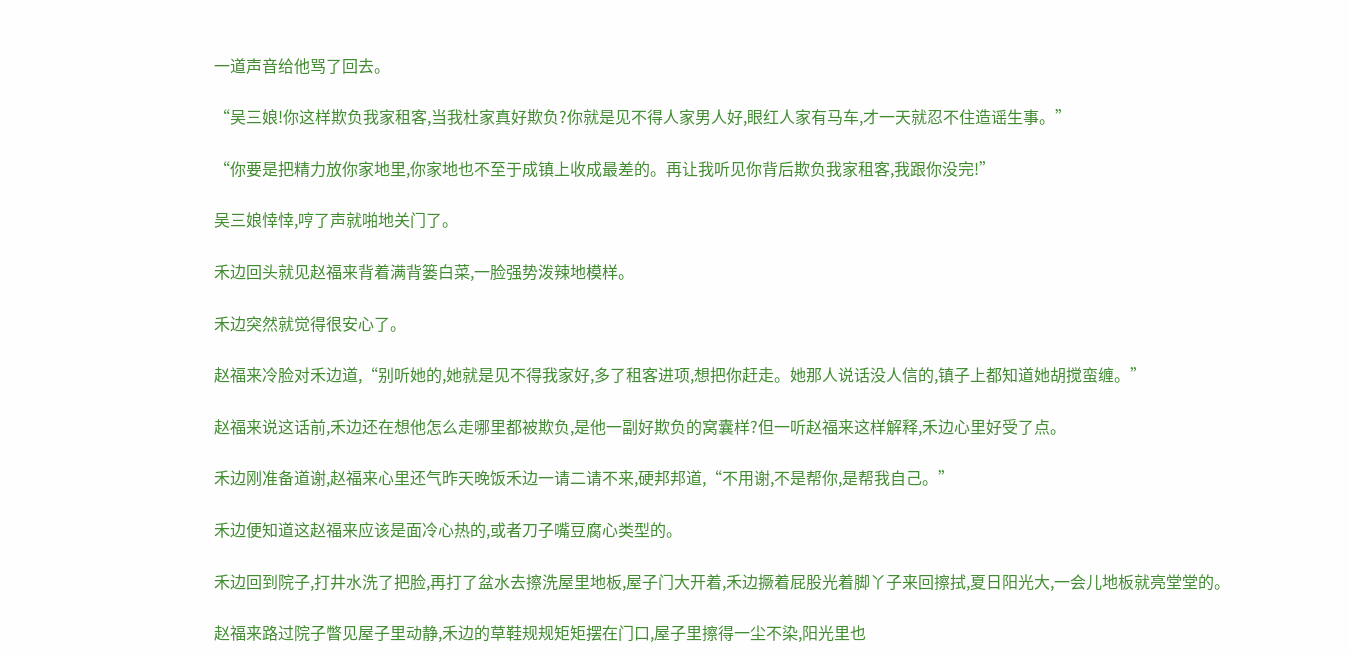一道声音给他骂了回去。

“吴三娘!你这样欺负我家租客,当我杜家真好欺负?你就是见不得人家男人好,眼红人家有马车,才一天就忍不住造谣生事。”

“你要是把精力放你家地里,你家地也不至于成镇上收成最差的。再让我听见你背后欺负我家租客,我跟你没完!”

吴三娘悻悻,哼了声就啪地关门了。

禾边回头就见赵福来背着满背篓白菜,一脸强势泼辣地模样。

禾边突然就觉得很安心了。

赵福来冷脸对禾边道,“别听她的,她就是见不得我家好,多了租客进项,想把你赶走。她那人说话没人信的,镇子上都知道她胡搅蛮缠。”

赵福来说这话前,禾边还在想他怎么走哪里都被欺负,是他一副好欺负的窝囊样?但一听赵福来这样解释,禾边心里好受了点。

禾边刚准备道谢,赵福来心里还气昨天晚饭禾边一请二请不来,硬邦邦道,“不用谢,不是帮你,是帮我自己。”

禾边便知道这赵福来应该是面冷心热的,或者刀子嘴豆腐心类型的。

禾边回到院子,打井水洗了把脸,再打了盆水去擦洗屋里地板,屋子门大开着,禾边撅着屁股光着脚丫子来回擦拭,夏日阳光大,一会儿地板就亮堂堂的。

赵福来路过院子瞥见屋子里动静,禾边的草鞋规规矩矩摆在门口,屋子里擦得一尘不染,阳光里也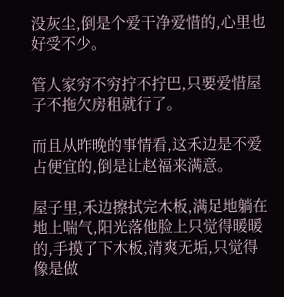没灰尘,倒是个爱干净爱惜的,心里也好受不少。

管人家穷不穷拧不拧巴,只要爱惜屋子不拖欠房租就行了。

而且从昨晚的事情看,这禾边是不爱占便宜的,倒是让赵福来满意。

屋子里,禾边擦拭完木板,满足地躺在地上喘气,阳光落他脸上只觉得暖暖的,手摸了下木板,清爽无垢,只觉得像是做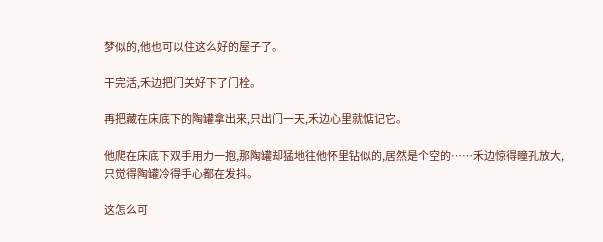梦似的,他也可以住这么好的屋子了。

干完活,禾边把门关好下了门栓。

再把藏在床底下的陶罐拿出来,只出门一天,禾边心里就惦记它。

他爬在床底下双手用力一抱,那陶罐却猛地往他怀里钻似的,居然是个空的……禾边惊得瞳孔放大,只觉得陶罐冷得手心都在发抖。

这怎么可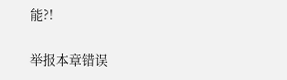能?!

举报本章错误